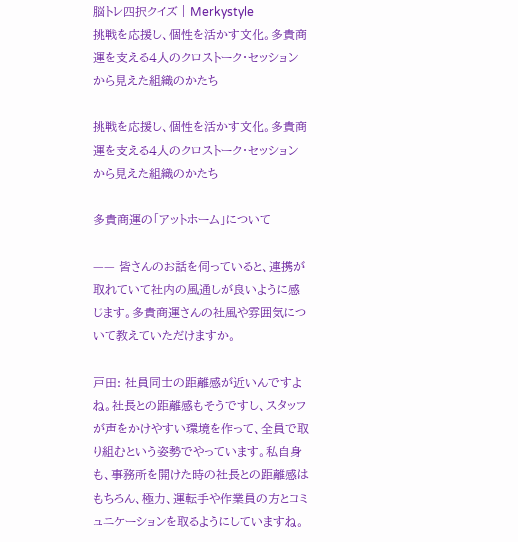脳トレ四択クイズ | Merkystyle
挑戦を応援し、個性を活かす文化。多貴商運を支える4人のクロストーク・セッションから見えた組織のかたち

挑戦を応援し、個性を活かす文化。多貴商運を支える4人のクロストーク・セッションから見えた組織のかたち

多貴商運の「アットホーム」について

—— 皆さんのお話を伺っていると、連携が取れていて社内の風通しが良いように感じます。多貴商運さんの社風や雰囲気について教えていただけますか。

戸田: 社員同士の距離感が近いんですよね。社長との距離感もそうですし、スタッフが声をかけやすい環境を作って、全員で取り組むという姿勢でやっています。私自身も、事務所を開けた時の社長との距離感はもちろん、極力、運転手や作業員の方とコミュニケーションを取るようにしていますね。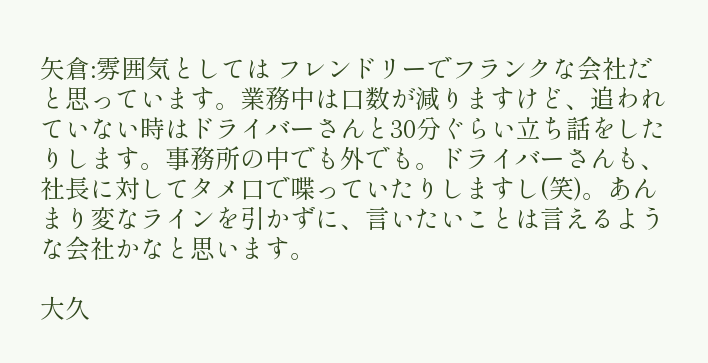矢倉:雰囲気としては フレンドリーでフランクな会社だと思っています。業務中は口数が減りますけど、追われていない時はドライバーさんと30分ぐらい立ち話をしたりします。事務所の中でも外でも。ドライバーさんも、社長に対してタメ口で喋っていたりしますし(笑)。あんまり変なラインを引かずに、言いたいことは言えるような会社かなと思います。

大久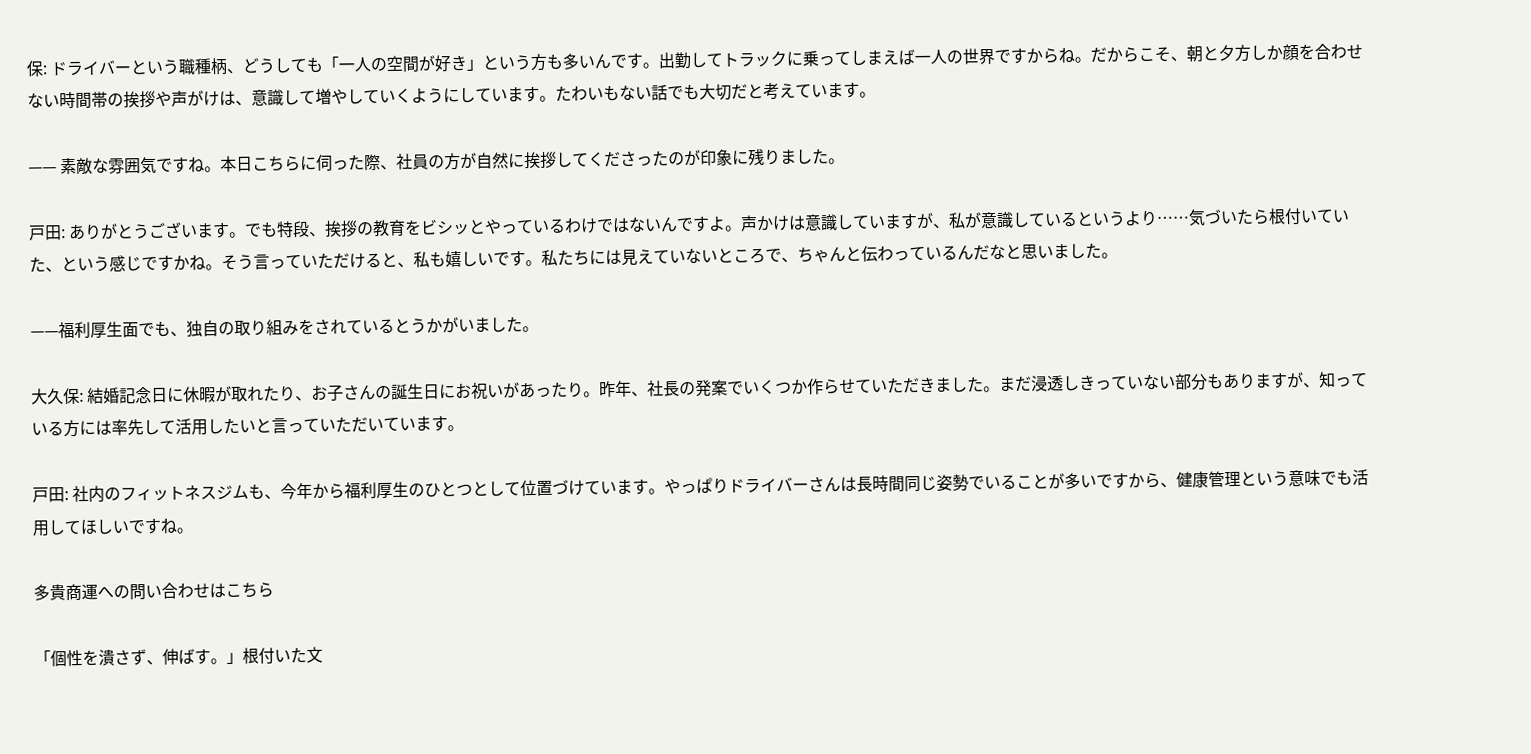保: ドライバーという職種柄、どうしても「一人の空間が好き」という方も多いんです。出勤してトラックに乗ってしまえば一人の世界ですからね。だからこそ、朝と夕方しか顔を合わせない時間帯の挨拶や声がけは、意識して増やしていくようにしています。たわいもない話でも大切だと考えています。

—— 素敵な雰囲気ですね。本日こちらに伺った際、社員の方が自然に挨拶してくださったのが印象に残りました。

戸田: ありがとうございます。でも特段、挨拶の教育をビシッとやっているわけではないんですよ。声かけは意識していますが、私が意識しているというより……気づいたら根付いていた、という感じですかね。そう言っていただけると、私も嬉しいです。私たちには見えていないところで、ちゃんと伝わっているんだなと思いました。

——福利厚生面でも、独自の取り組みをされているとうかがいました。

大久保: 結婚記念日に休暇が取れたり、お子さんの誕生日にお祝いがあったり。昨年、社長の発案でいくつか作らせていただきました。まだ浸透しきっていない部分もありますが、知っている方には率先して活用したいと言っていただいています。

戸田: 社内のフィットネスジムも、今年から福利厚生のひとつとして位置づけています。やっぱりドライバーさんは長時間同じ姿勢でいることが多いですから、健康管理という意味でも活用してほしいですね。

多貴商運への問い合わせはこちら

「個性を潰さず、伸ばす。」根付いた文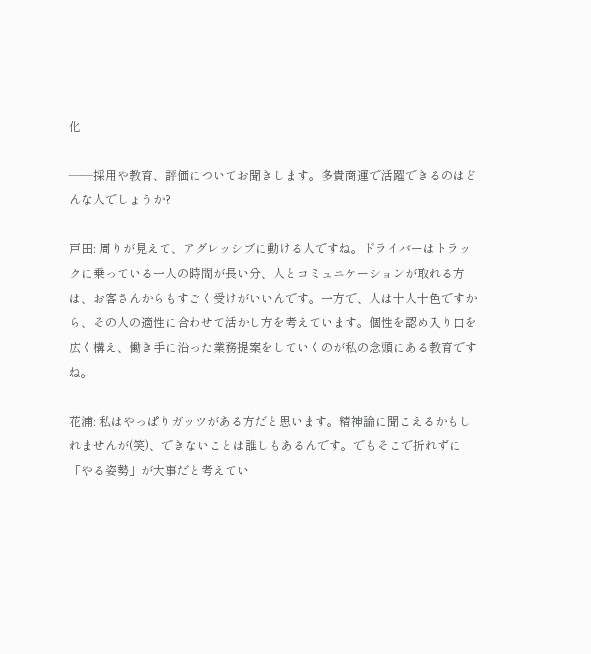化

——採用や教育、評価についてお聞きします。多貴商運で活躍できるのはどんな人でしょうか?

戸田: 周りが見えて、アグレッシブに動ける人ですね。ドライバーはトラックに乗っている一人の時間が長い分、人とコミュニケーションが取れる方は、お客さんからもすごく受けがいいんです。一方で、人は十人十色ですから、その人の適性に合わせて活かし方を考えています。個性を認め入り口を広く構え、働き手に沿った業務提案をしていくのが私の念頭にある教育ですね。

花浦: 私はやっぱりガッツがある方だと思います。精神論に聞こえるかもしれませんが(笑)、できないことは誰しもあるんです。でもそこで折れずに「やる姿勢」が大事だと考えてい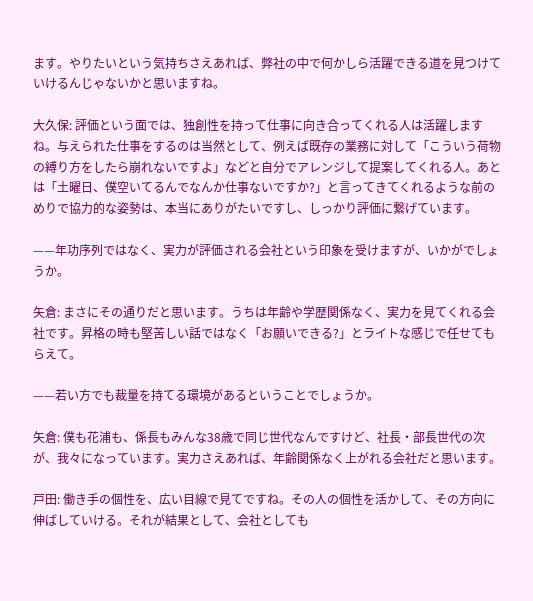ます。やりたいという気持ちさえあれば、弊社の中で何かしら活躍できる道を見つけていけるんじゃないかと思いますね。

大久保: 評価という面では、独創性を持って仕事に向き合ってくれる人は活躍しますね。与えられた仕事をするのは当然として、例えば既存の業務に対して「こういう荷物の縛り方をしたら崩れないですよ」などと自分でアレンジして提案してくれる人。あとは「土曜日、僕空いてるんでなんか仕事ないですか?」と言ってきてくれるような前のめりで協力的な姿勢は、本当にありがたいですし、しっかり評価に繋げています。

——年功序列ではなく、実力が評価される会社という印象を受けますが、いかがでしょうか。

矢倉: まさにその通りだと思います。うちは年齢や学歴関係なく、実力を見てくれる会社です。昇格の時も堅苦しい話ではなく「お願いできる?」とライトな感じで任せてもらえて。

——若い方でも裁量を持てる環境があるということでしょうか。

矢倉: 僕も花浦も、係長もみんな38歳で同じ世代なんですけど、社長・部長世代の次が、我々になっています。実力さえあれば、年齢関係なく上がれる会社だと思います。

戸田: 働き手の個性を、広い目線で見てですね。その人の個性を活かして、その方向に伸ばしていける。それが結果として、会社としても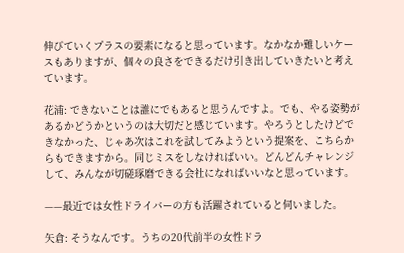伸びていくプラスの要素になると思っています。なかなか難しいケースもありますが、個々の良さをできるだけ引き出していきたいと考えています。

花浦: できないことは誰にでもあると思うんですよ。でも、やる姿勢があるかどうかというのは大切だと感じています。やろうとしたけどできなかった、じゃあ次はこれを試してみようという提案を、こちらからもできますから。同じミスをしなければいい。どんどんチャレンジして、みんなが切磋琢磨できる会社になればいいなと思っています。

——最近では女性ドライバーの方も活躍されていると伺いました。

矢倉: そうなんです。うちの20代前半の女性ドラ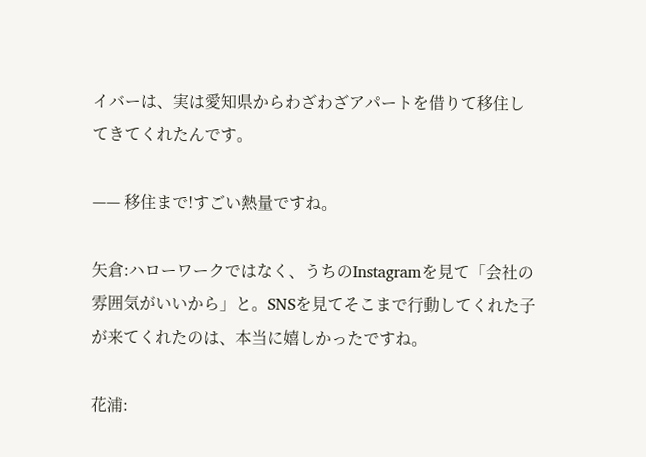イバーは、実は愛知県からわざわざアパートを借りて移住してきてくれたんです。

—— 移住まで!すごい熱量ですね。

矢倉:ハローワークではなく、うちのInstagramを見て「会社の雰囲気がいいから」と。SNSを見てそこまで行動してくれた子が来てくれたのは、本当に嬉しかったですね。

花浦: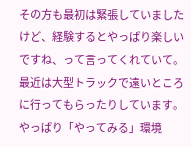その方も最初は緊張していましたけど、経験するとやっぱり楽しいですね、って言ってくれていて。最近は大型トラックで遠いところに行ってもらったりしています。やっぱり「やってみる」環境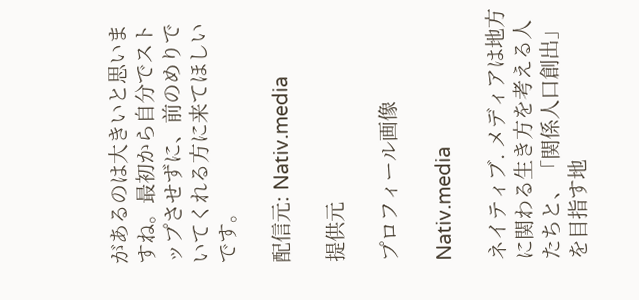があるのは大きいと思いますね。最初から自分でストップさせずに、前のめりでいてくれる方に来てほしいです。

配信元: Nativ.media

提供元

プロフィール画像

Nativ.media

ネイティブ. メディアは地方に関わる生き方を考える人たちと、「関係人口創出」を目指す地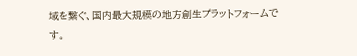域を繋ぐ、国内最大規模の地方創生プラットフォームです。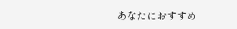あなたにおすすめ